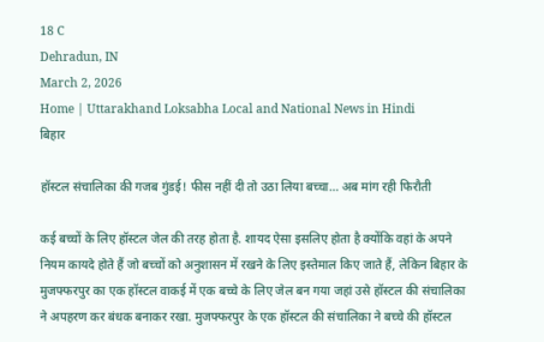18 C
Dehradun, IN
March 2, 2026
Home | Uttarakhand Loksabha Local and National News in Hindi
बिहार

हॉस्टल संचालिका की गजब गुंडई! फीस नहीं दी तो उठा लिया बच्चा… अब मांग रही फिरौती

कई बच्चों के लिए हॉस्टल जेल की तरह होता है. शायद ऐसा इसलिए होता है क्योंकि वहां के अपने नियम कायदे होते हैं जो बच्चों को अनुशासन में रखने के लिए इस्तेमाल किए जाते हैं, लेकिन बिहार के मुजफ्फरपुर का एक हॉस्टल वाकई में एक बच्चे के लिए जेल बन गया जहां उसे हॉस्टल की संचालिका ने अपहरण कर बंधक बनाकर रखा. मुजफ्फरपुर के एक हॉस्टल की संचालिका ने बच्चे की हॉस्टल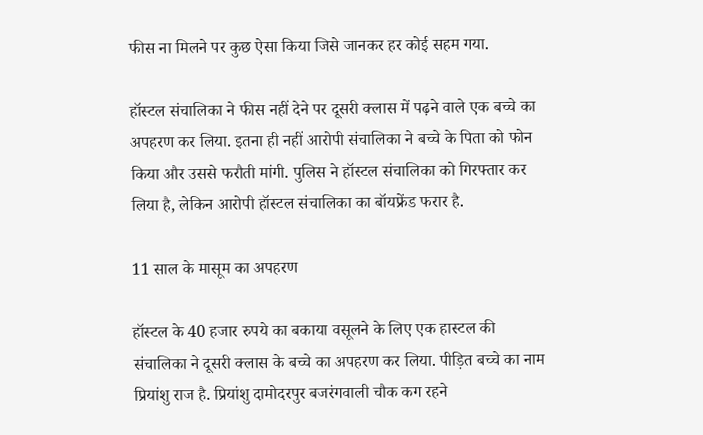फीस ना मिलने पर कुछ ऐसा किया जिसे जानकर हर कोई सहम गया.

हॉस्टल संचालिका ने फीस नहीं देने पर दूसरी क्लास में पढ़ने वाले एक बच्चे का अपहरण कर लिया. इतना ही नहीं आरोपी संचालिका ने बच्चे के पिता को फोन किया और उससे फरौती मांगी. पुलिस ने हॉस्टल संचालिका को गिरफ्तार कर लिया है, लेकिन आरोपी हॉस्टल संचालिका का बॉयफ्रेंड फरार है.

11 साल के मासूम का अपहरण

हॉस्टल के 40 हजार रुपये का बकाया वसूलने के लिए एक हास्टल की संचालिका ने दूसरी क्लास के बच्चे का अपहरण कर लिया. पीड़ित बच्चे का नाम प्रियांशु राज है. प्रियांशु दामोदरपुर बजरंगवाली चौक कग रहने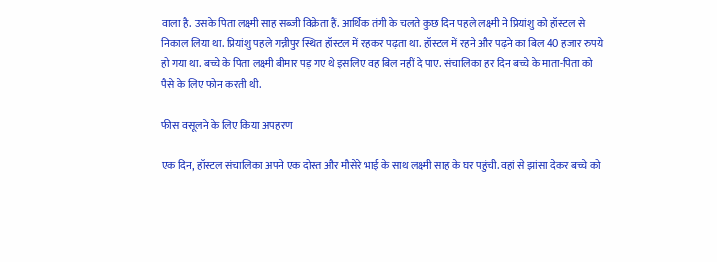वाला है. उसके पिता लक्ष्मी साह सब्जी विक्रेता हैं. आर्थिक तंगी के चलते कुछ दिन पहले लक्ष्मी ने प्रियांशु को हॉस्टल से निकाल लिया था. प्रियांशु पहले गन्नीपुर स्थित हॉस्टल में रहकर पढ़ता था. हॉस्टल में रहने और पढ़ने का बिल 40 हजार रुपये हो गया था. बच्चे के पिता लक्ष्मी बीमार पड़ गए थे इसलिए वह बिल नहीं दे पाए. संचालिका हर दिन बच्चे के माता-पिता को पैसे के लिए फोन करती थी.

फीस वसूलने के लिए किया अपहरण

एक दिन, हॉस्टल संचालिका अपने एक दोस्त और मौसेरे भाई के साथ लक्ष्मी साह के घर पहुंची. वहां से झांसा देकर बच्चे को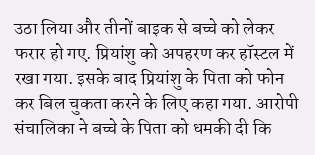उठा लिया और तीनों बाइक से बच्चे को लेकर फरार हो गए. प्रियांशु को अपहरण कर हॉस्टल में रखा गया. इसके बाद प्रियांशु के पिता को फोन कर बिल चुकता करने के लिए कहा गया. आरोपी संचालिका ने बच्चे के पिता को धमकी दी कि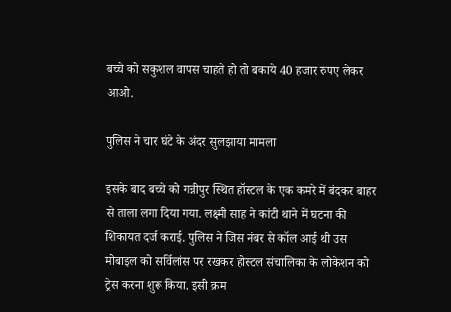बच्चे को सकुशल वापस चाहते हो तो बकाये 40 हजार रुपए लेकर आओ.

पुलिस ने चार घंटे के अंदर सुलझाया मामला

इसके बाद बच्चे को गन्नीपुर स्थित हॉस्टल के एक कमरे में बंदकर बाहर से ताला लगा दिया गया. लक्ष्मी साह ने कांटी थाने में घटना की शिकायत दर्ज कराई. पुलिस ने जिस नंबर से कॉल आई थी उस मोबाइल को सर्विलांस पर रखकर होस्टल संचालिका के लोकेशन को ट्रेस करना शुरू किया. इसी क्रम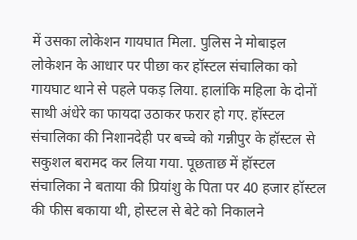में उसका लोकेशन गायघात मिला. पुलिस ने मोबाइल लोकेशन के आधार पर पीछा कर हॉस्टल संचालिका को गायघाट थाने से पहले पकड़ लिया. हालांकि महिला के दोनों साथी अंधेरे का फायदा उठाकर फरार हो गए. हॉस्टल संचालिका की निशानदेही पर बच्चे को गन्नीपुर के हॉस्टल से सकुशल बरामद कर लिया गया. पूछताछ में हॉस्टल संचालिका ने बताया की प्रियांशु के पिता पर 40 हजार हॉस्टल की फीस बकाया थी, होस्टल से बेटे को निकालने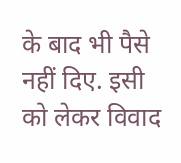के बाद भी पैसे नहीं दिए. इसी को लेकर विवाद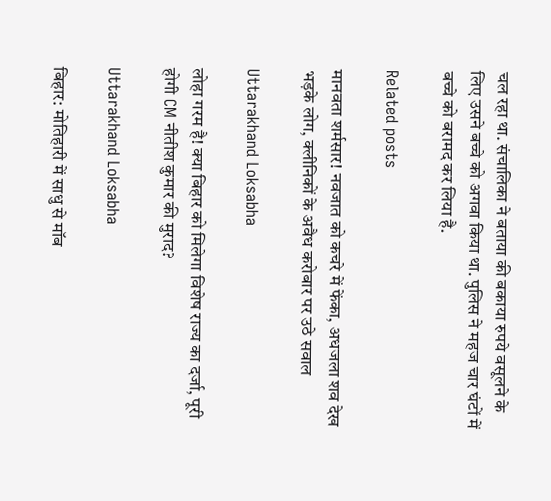चल रहा था. संचालिका ने बताया की बकाया रुपये वसूलने के लिए उसने बच्चे को अगवा किया था. पुलिस ने महज चार घंटों में बच्चे को बरामद कर लिया है.

Related posts

मानवता शर्मसार! नवजात को कचरे में फेंका, अधजला शव देख भड़के लोग, क्लीनिकों के अवैध करोबार पर उठे सवाल

Uttarakhand Loksabha

लोहा गरम है! क्या बिहार को मिलेगा विशेष राज्य का दर्जा, पूरी होगी CM नीतीश कुमार की मुराद?

Uttarakhand Loksabha

बिहार: मोतिहारी में साधु से मॉब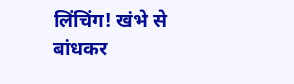लिंचिंग! खंभे से बांधकर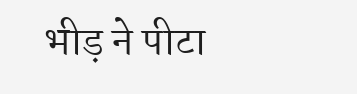भीड़ ने पीटा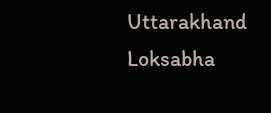Uttarakhand Loksabha